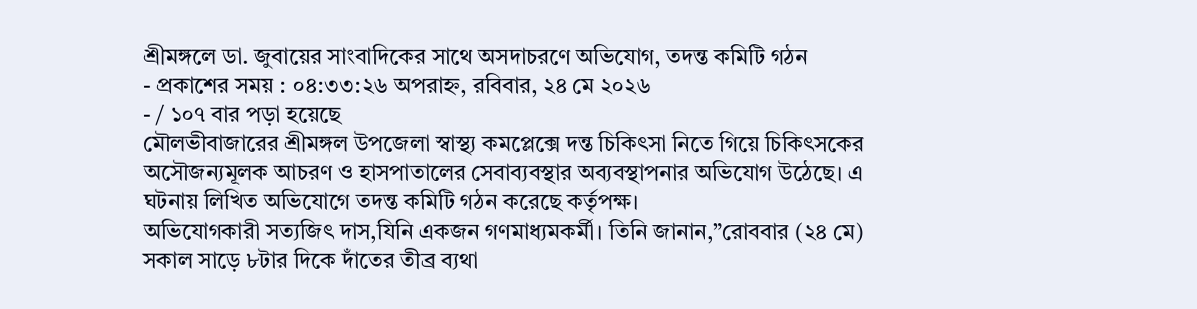শ্রীমঙ্গলে ডা. জুবায়ের সাংবাদিকের সাথে অসদাচরণে অভিযোগ, তদন্ত কমিটি গঠন
- প্রকাশের সময় : ০৪:৩৩:২৬ অপরাহ্ন, রবিবার, ২৪ মে ২০২৬
- / ১০৭ বার পড়া হয়েছে
মৌলভীবাজারের শ্রীমঙ্গল উপজেলা স্বাস্থ্য কমপ্লেক্সে দন্ত চিকিৎসা নিতে গিয়ে চিকিৎসকের অসৌজন্যমূলক আচরণ ও হাসপাতালের সেবাব্যবস্থার অব্যবস্থাপনার অভিযোগ উঠেছে। এ ঘটনায় লিখিত অভিযোগে তদন্ত কমিটি গঠন করেছে কর্তৃপক্ষ।
অভিযোগকারী সত্যজিৎ দাস,যিনি একজন গণমাধ্যমকর্মী। তিনি জানান,”রোববার (২৪ মে) সকাল সাড়ে ৮টার দিকে দাঁতের তীব্র ব্যথা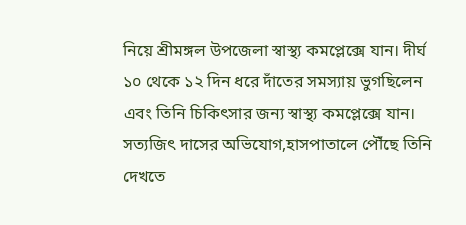নিয়ে শ্রীমঙ্গল উপজেলা স্বাস্থ্য কমপ্লেক্সে যান। দীর্ঘ ১০ থেকে ১২ দিন ধরে দাঁতের সমস্যায় ভুগছিলেন এবং তিনি চিকিৎসার জন্য স্বাস্থ্য কমপ্লেক্সে যান।
সত্যজিৎ দাসের অভিযোগ,হাসপাতালে পৌঁছে তিনি দেখতে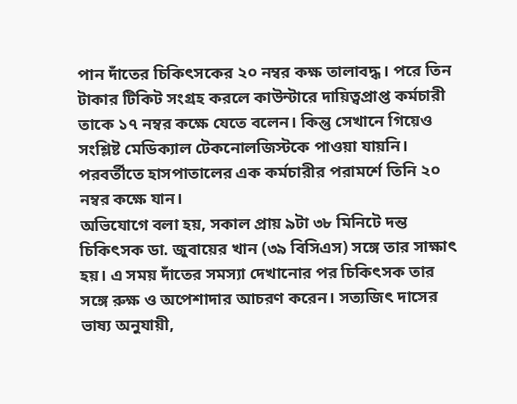পান দাঁতের চিকিৎসকের ২০ নম্বর কক্ষ তালাবদ্ধ। পরে তিন টাকার টিকিট সংগ্রহ করলে কাউন্টারে দায়িত্বপ্রাপ্ত কর্মচারী তাকে ১৭ নম্বর কক্ষে যেতে বলেন। কিন্তু সেখানে গিয়েও সংশ্লিষ্ট মেডিক্যাল টেকনোলজিস্টকে পাওয়া যায়নি। পরবর্তীতে হাসপাতালের এক কর্মচারীর পরামর্শে তিনি ২০ নম্বর কক্ষে যান।
অভিযোগে বলা হয়, সকাল প্রায় ৯টা ৩৮ মিনিটে দন্ত চিকিৎসক ডা. জুবায়ের খান (৩৯ বিসিএস) সঙ্গে তার সাক্ষাৎ হয়। এ সময় দাঁতের সমস্যা দেখানোর পর চিকিৎসক তার সঙ্গে রুক্ষ ও অপেশাদার আচরণ করেন। সত্যজিৎ দাসের ভাষ্য অনুযায়ী,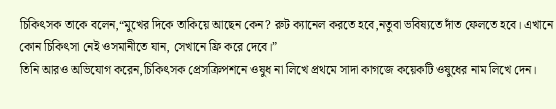চিকিৎসক তাকে বলেন,“মুখের দিকে তাকিয়ে আছেন কেন? রুট ক্যানেল করতে হবে,নতুবা ভবিষ্যতে দাঁত ফেলতে হবে। এখানে কোন চিকিৎসা নেই ওসমানীতে যান, সেখানে ফ্রি করে দেবে।”
তিনি আরও অভিযোগ করেন,চিকিৎসক প্রেসক্রিপশনে ওষুধ না লিখে প্রথমে সাদা কাগজে কয়েকটি ওষুধের নাম লিখে দেন।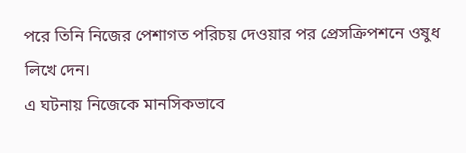পরে তিনি নিজের পেশাগত পরিচয় দেওয়ার পর প্রেসক্রিপশনে ওষুধ লিখে দেন।
এ ঘটনায় নিজেকে মানসিকভাবে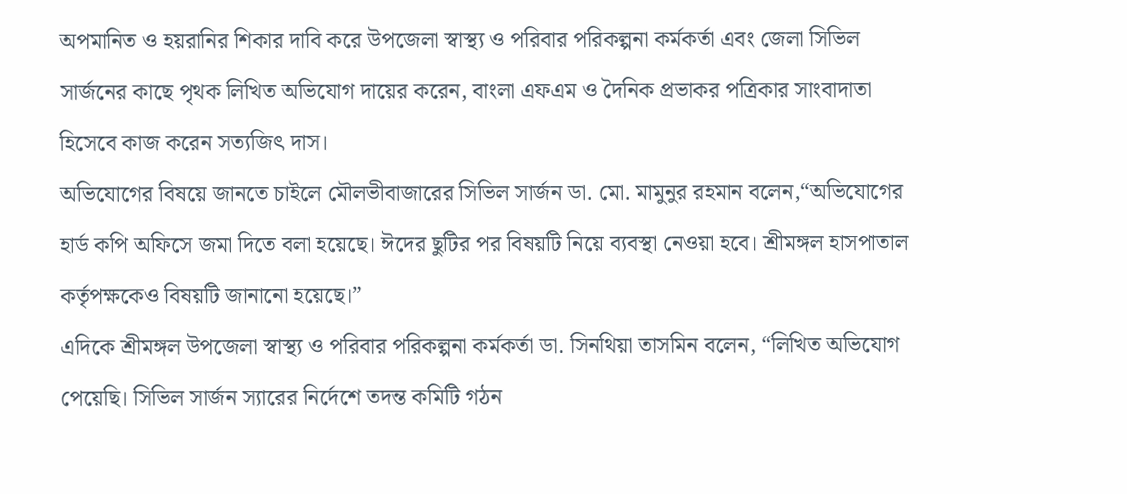অপমানিত ও হয়রানির শিকার দাবি করে উপজেলা স্বাস্থ্য ও পরিবার পরিকল্পনা কর্মকর্তা এবং জেলা সিভিল সার্জনের কাছে পৃথক লিখিত অভিযোগ দায়ের করেন, বাংলা এফএম ও দৈনিক প্রভাকর পত্রিকার সাংবাদাতা হিসেবে কাজ করেন সত্যজিৎ দাস।
অভিযোগের বিষয়ে জানতে চাইলে মৌলভীবাজারের সিভিল সার্জন ডা. মো. মামুনুর রহমান বলেন,“অভিযোগের হার্ড কপি অফিসে জমা দিতে বলা হয়েছে। ঈদের ছুটির পর বিষয়টি নিয়ে ব্যবস্থা নেওয়া হবে। শ্রীমঙ্গল হাসপাতাল কর্তৃপক্ষকেও বিষয়টি জানানো হয়েছে।”
এদিকে শ্রীমঙ্গল উপজেলা স্বাস্থ্য ও পরিবার পরিকল্পনা কর্মকর্তা ডা. সিনথিয়া তাসমিন বলেন, “লিখিত অভিযোগ পেয়েছি। সিভিল সার্জন স্যারের নির্দেশে তদন্ত কমিটি গঠন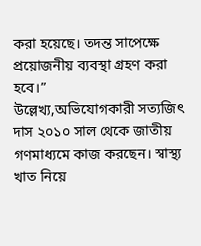করা হয়েছে। তদন্ত সাপেক্ষে প্রয়োজনীয় ব্যবস্থা গ্রহণ করা হবে।”
উল্লেখ্য,অভিযোগকারী সত্যজিৎ দাস ২০১০ সাল থেকে জাতীয় গণমাধ্যমে কাজ করছেন। স্বাস্থ্য খাত নিয়ে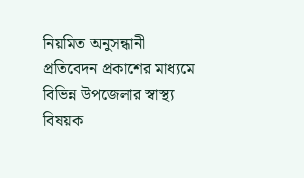নিয়মিত অনুসন্ধানী প্রতিবেদন প্রকাশের মাধ্যমে বিভিন্ন উপজেলার স্বাস্থ্য বিষয়ক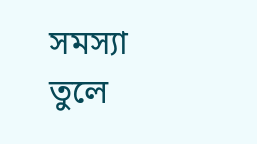সমস্যা তুলে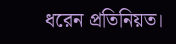ধরেন প্রতিনিয়ত।